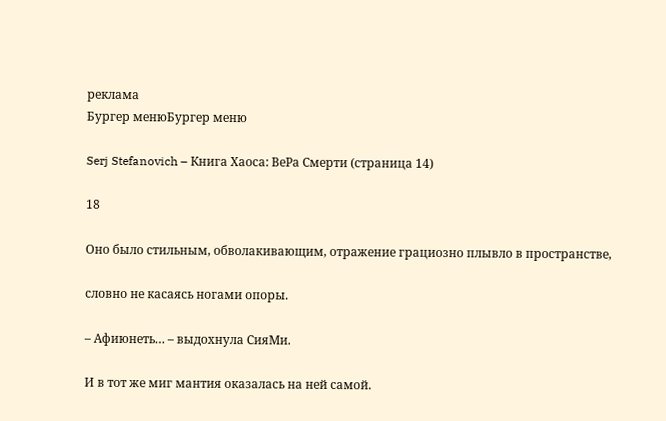реклама
Бургер менюБургер меню

Serj Stefanovich – Книга Хаоса: ВеРа Смерти (страница 14)

18

Оно было стильным, обволакивающим, отражение грациозно плывло в пространстве,

словно не касаясь ногами опоры.

– Афиюнеть… – выдохнула СияМи.

И в тот же миг мантия оказалась на ней самой.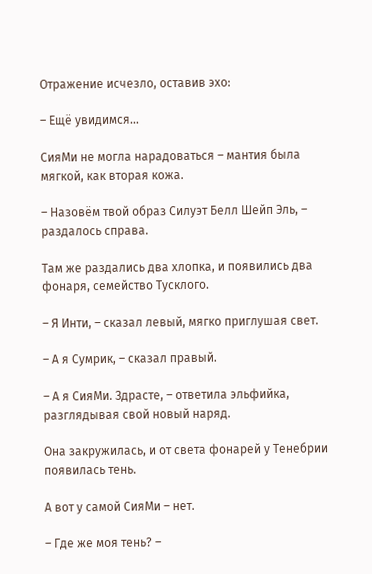Отражение исчезло, оставив эхо:

– Ещё увидимся…

СияМи не могла нарадоваться – мантия была мягкой, как вторая кожа.

– Назовём твой образ Силуэт Белл Шейп Эль, – раздалось справа.

Там же раздались два хлопка, и появились два фонаря, семейство Тусклого.

– Я Инти, – сказал левый, мягко приглушая свет.

– А я Сумрик, – сказал правый.

– А я СияМи. Здрасте, – ответила эльфийка, разглядывая свой новый наряд.

Она закружилась, и от света фонарей у Тенебрии появилась тень.

А вот у самой СияМи – нет.

– Где же моя тень? –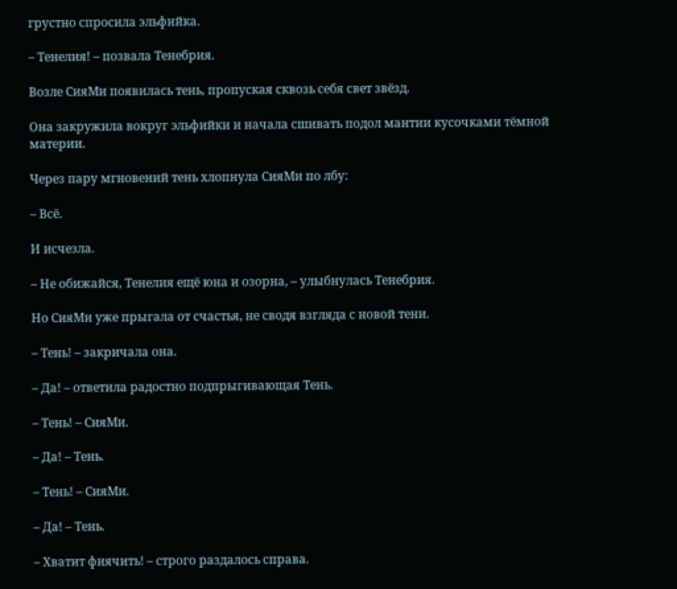грустно спросила эльфийка.

– Тенелия! – позвала Тенебрия.

Возле СияМи появилась тень, пропуская сквозь себя свет звёзд.

Она закружила вокруг эльфийки и начала сшивать подол мантии кусочками тёмной материи.

Через пару мгновений тень хлопнула СияМи по лбу:

– Всё.

И исчезла.

– Не обижайся, Тенелия ещё юна и озорна, – улыбнулась Тенебрия.

Но СияМи уже прыгала от счастья, не сводя взгляда с новой тени.

– Тень! – закричала она.

– Да! – ответила радостно подпрыгивающая Тень.

– Тень! – СияМи.

– Да! – Тень.

– Тень! – СияМи.

– Да! – Тень.

– Хватит фиячить! – строго раздалось справа.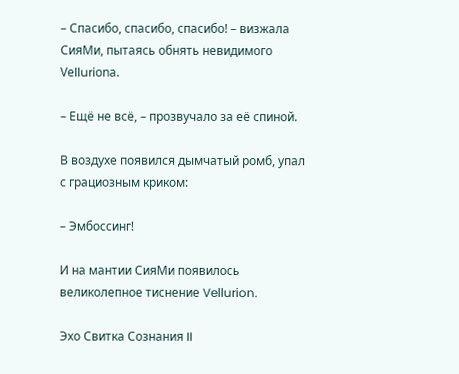– Спасибо, спасибо, спасибо! – визжала СияМи, пытаясь обнять невидимого Vеlluriоnа.

– Ещё не всё, – прозвучало за её спиной.

В воздухе появился дымчатый ромб, упал с грациозным криком:

– Эмбоссинг!

И на мантии СияМи появилось великолепное тиснение Vellurion.

Эхо Свитка Сознания II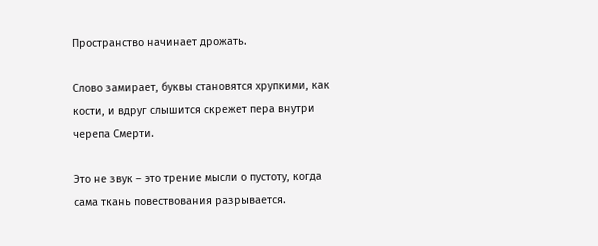Пространство начинает дрожать.

Слово замирает, буквы становятся хрупкими, как кости, и вдруг слышится скрежет пера внутри черепа Смерти.

Это не звук – это трение мысли о пустоту, когда сама ткань повествования разрывается.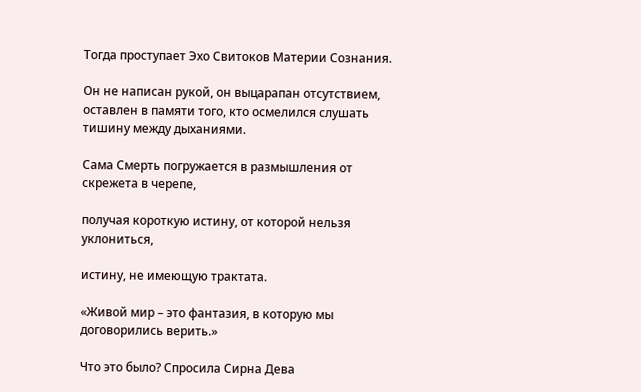Тогда проступает Эхо Свитоков Материи Сознания.

Он не написан рукой, он выцарапан отсутствием, оставлен в памяти того, кто осмелился слушать тишину между дыханиями.

Сама Смерть погружается в размышления от скрежета в черепе,

получая короткую истину, от которой нельзя уклониться,

истину, не имеющую трактата.

«Живой мир – это фантазия, в которую мы договорились верить.»

Что это было? Спросила Сирна Дева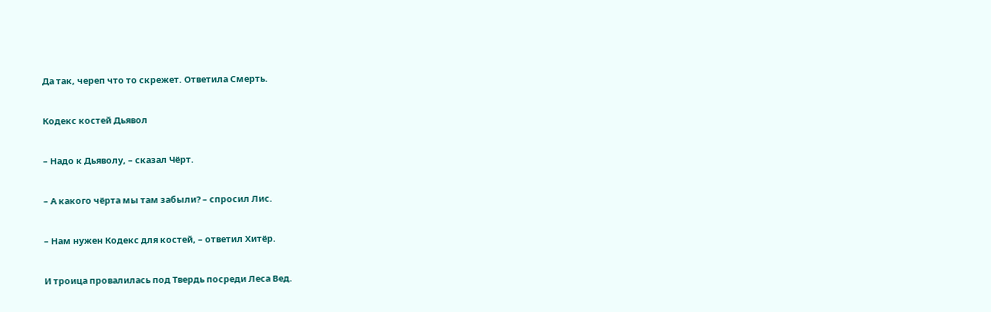Да так, череп что то скрежет. Ответила Смерть.

Кодекс костей Дьявол

– Надо к Дьяволу, – сказал Чёрт.

– А какого чёрта мы там забыли? – спросил Лис.

– Нам нужен Кодекс для костей, – ответил Хитёр.

И троица провалилась под Твердь посреди Леса Вед.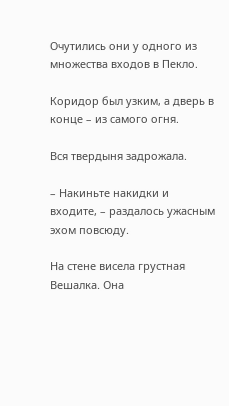Очутились они у одного из множества входов в Пекло.

Коридор был узким, а дверь в конце – из самого огня.

Вся твердыня задрожала.

– Накиньте накидки и входите, – раздалось ужасным эхом повсюду.

На стене висела грустная Вешалка. Она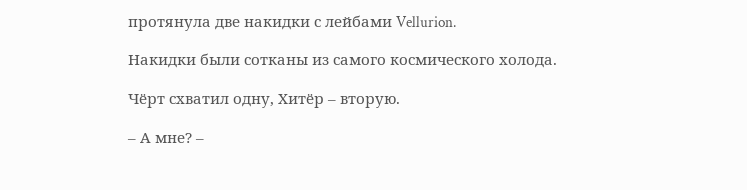протянула две накидки с лейбами Vellurion.

Накидки были сотканы из самого космического холода.

Чёрт схватил одну, Хитёр – вторую.

– А мне? –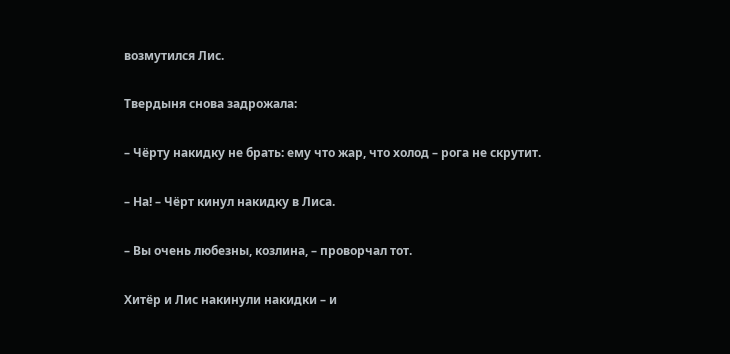возмутился Лис.

Твердыня снова задрожала:

– Чёрту накидку не брать: ему что жар, что холод – рога не скрутит.

– На! – Чёрт кинул накидку в Лиса.

– Вы очень любезны, козлина, – проворчал тот.

Хитёр и Лис накинули накидки – и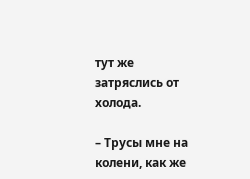тут же затряслись от холода.

– Трусы мне на колени, как же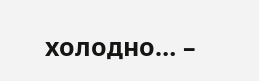холодно… –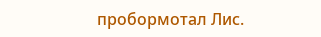пробормотал Лис.